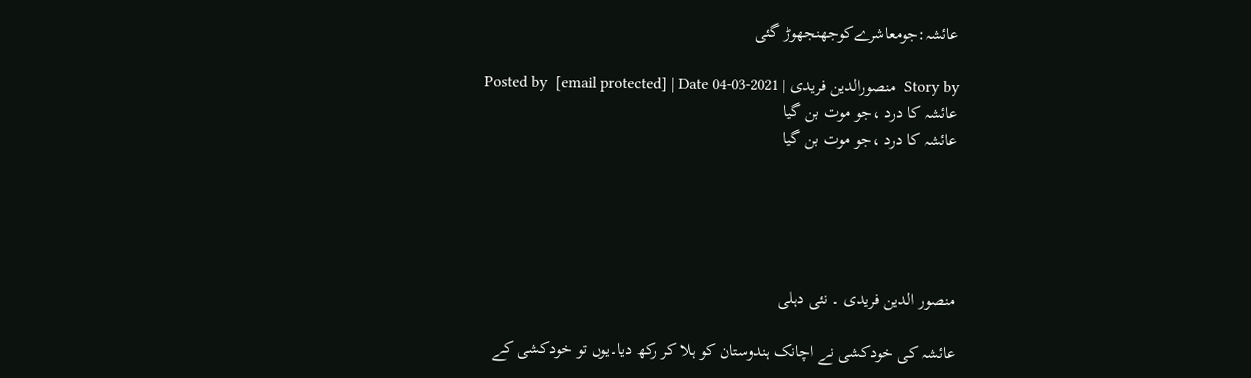عائشہ:جومعاشرےکوجھنجھوڑ گئی

Story by  منصورالدین فریدی | Posted by  [email protected] | Date 04-03-2021
عائشہ کا درد ،جو موت بن گیا
عائشہ کا درد ،جو موت بن گیا





منصور الدین فریدی ۔ نئی دہلی

عائشہ کی خودکشی نے اچانک ہندوستان کو ہلا کر رکھ دیا۔یوں تو خودکشی کے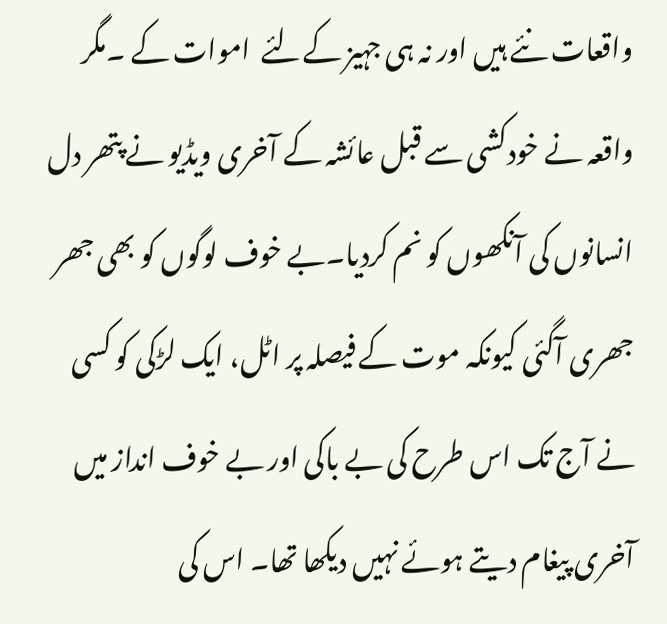واقعات نئے ہیں اور نہ ہی جہیز کےلئے  اموات کے ۔مگر واقعہ نے خودکشی سے قبل عائشہ کے آخری ویڈیو نے پتھر دل انسانوں کی آنکھوں کو نم کردیا۔بے خوف لوگوں کو بھی جھر جھری آگئی کیونکہ موت کے فیصلہ پر اٹل، ایک لڑکی کو کسی نے آج تک اس طرح کی بے باکی اور بے خوف انداز میں آخری پیغام دیتے ہوئے نہیں دیکھا تھا۔ اس کی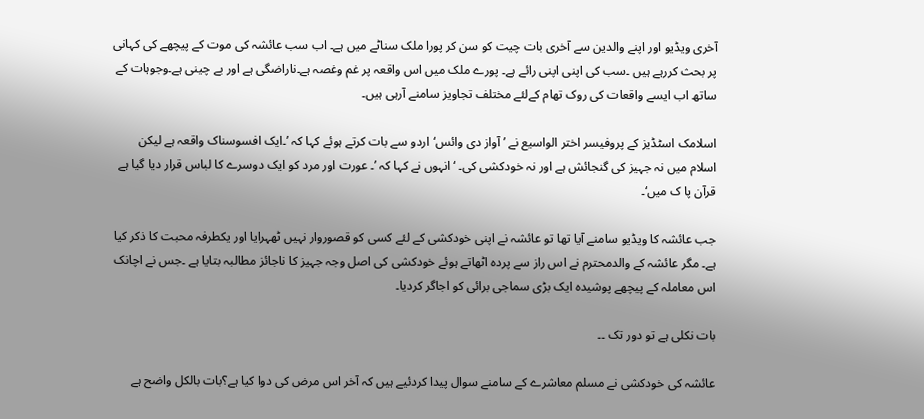آخری ویڈیو اور اپنے والدین سے آخری بات چیت کو سن کر پورا ملک سناٹے میں ہے۔ اب سب عائشہ کی موت کے پیچھے کی کہانی پر بحث کررہے ہیں ۔سب کی اپنی اپنی رائے ہے۔ پورے ملک میں اس واقعہ پر غم وغصہ ہے۔ناراضگی ہے اور بے چینی ہے۔وجوہات کے ساتھ اب ایسے واقعات کی روک تھام کےلئے مختلف تجاویز سامنے آرہی ہیں۔

اسلامک اسٹڈیز کے پروفیسر اختر الواسیع نے ’آواز دی وائس‘اردو سے بات کرتے ہوئے کہا کہ ’۔ایک افسوسناک واقعہ ہے لیکن اسلام میں نہ جہیز کی گنجائش ہے اور نہ خودکشی کی۔ ‘انہوں نے کہا کہ ’۔ عورت اور مرد کو ایک دوسرے کا لباس قرار دیا گیا ہے قرآن پا ک میں‘۔

جب عائشہ کا ویڈیو سامنے آیا تھا تو عائشہ نے اپنی خودکشی کے لئے کسی کو قصوروار نہیں ٹھہرایا اور یکطرفہ محبت کا ذکر کیا ہے۔ مگر عائشہ کے والدمحترم نے اس راز سے پردہ اٹھاتے ہوئے خودکشی کی اصل وجہ جہیز کا ناجائز مطالبہ بتایا ہے ۔جس نے اچانک اس معاملہ کے پیچھے پوشیدہ ایک بڑی سماجی برائی کو اجاگر کردیا۔

بات نکلی ہے تو دور تک ۔۔

عائشہ کی خودکشی نے مسلم معاشرے کے سامنے سوال پیدا کردئیے ہیں کہ آخر اس مرض کی دوا کیا ہے؟بات بالکل واضح ہے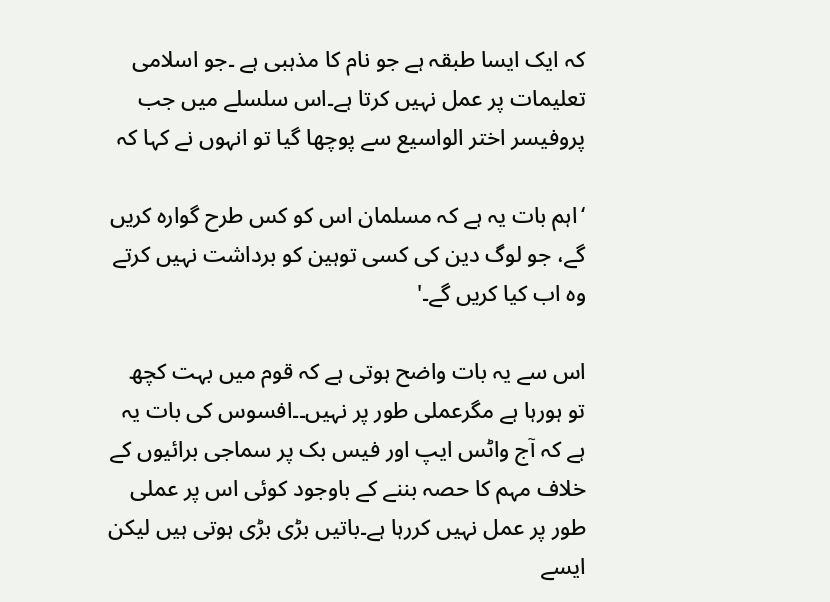کہ ایک ایسا طبقہ ہے جو نام کا مذہبی ہے ۔جو اسلامی تعلیمات پر عمل نہیں کرتا ہے۔اس سلسلے میں جب پروفیسر اختر الواسیع سے پوچھا گیا تو انہوں نے کہا کہ

‘اہم بات یہ ہے کہ مسلمان اس کو کس طرح گوارہ کریں گے، جو لوگ دین کی کسی توہین کو برداشت نہیں کرتے وہ اب کیا کریں گے۔'

اس سے یہ بات واضح ہوتی ہے کہ قوم میں بہت کچھ  تو ہورہا ہے مگرعملی طور پر نہیں۔۔افسوس کی بات یہ ہے کہ آج واٹس ایپ اور فیس بک پر سماجی برائیوں کے خلاف مہم کا حصہ بننے کے باوجود کوئی اس پر عملی طور پر عمل نہیں کررہا ہے۔باتیں بڑی بڑی ہوتی ہیں لیکن ایسے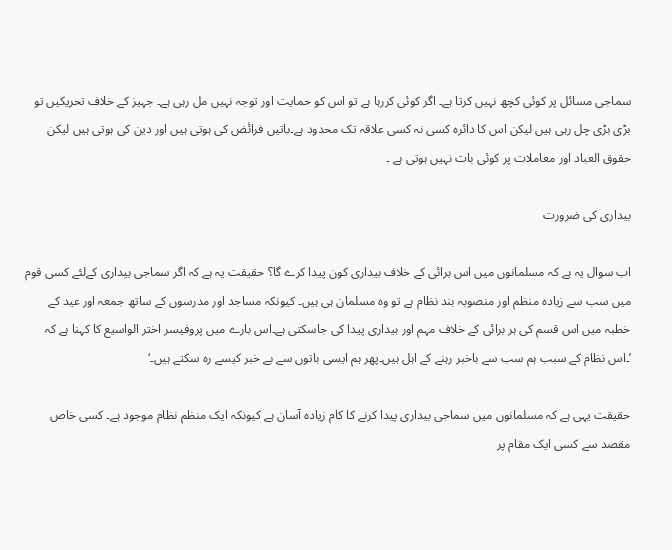سماجی مسائل پر کوئی کچھ نہیں کرتا ہے۔ اگر کوئی کررہا ہے تو اس کو حمایت اور توجہ نہیں مل رہی ہے۔ جہیز کے خلاف تحریکیں تو بڑی بڑی چل رہی ہیں لیکن اس کا دائرہ کسی نہ کسی علاقہ تک محدود ہے۔باتیں فرائٰض کی ہوتی ہیں اور دین کی ہوتی ہیں لیکن حقوق العباد اور معاملات پر کوئی بات نہیں ہوتی ہے ۔

بیداری کی ضرورت

اب سوال یہ ہے کہ مسلمانوں میں اس برائی کے خلاف بیداری کون پیدا کرے گا؟ حقیقت یہ ہے کہ اگر سماجی بیداری کےلئے کسی قوم میں سب سے زیادہ منظم اور منصوبہ بند نظام ہے تو وہ مسلمان ہی ہیں۔ کیونکہ مساجد اور مدرسوں کے ساتھ جمعہ اور عید کے خطبہ میں اس قسم کی ہر برائی کے خلاف مہم اور بیداری پیدا کی جاسکتی ہے۔اس بارے میں پروفیسر اختر الواسیع کا کہنا ہے کہ ’۔اس نظام کے سبب ہم سب سے باخبر رہنے کے اہل ہیں۔پھر ہم ایسی باتوں سے بے خبر کیسے رہ سکتے ہیں۔‘

حقیقت یہی ہے کہ مسلمانوں میں سماجی بیداری پیدا کرنے کا کام زیادہ آسان ہے کیونکہ ایک منظم نظام موجود ہے۔ کسی خاص مقصد سے کسی ایک مقام پر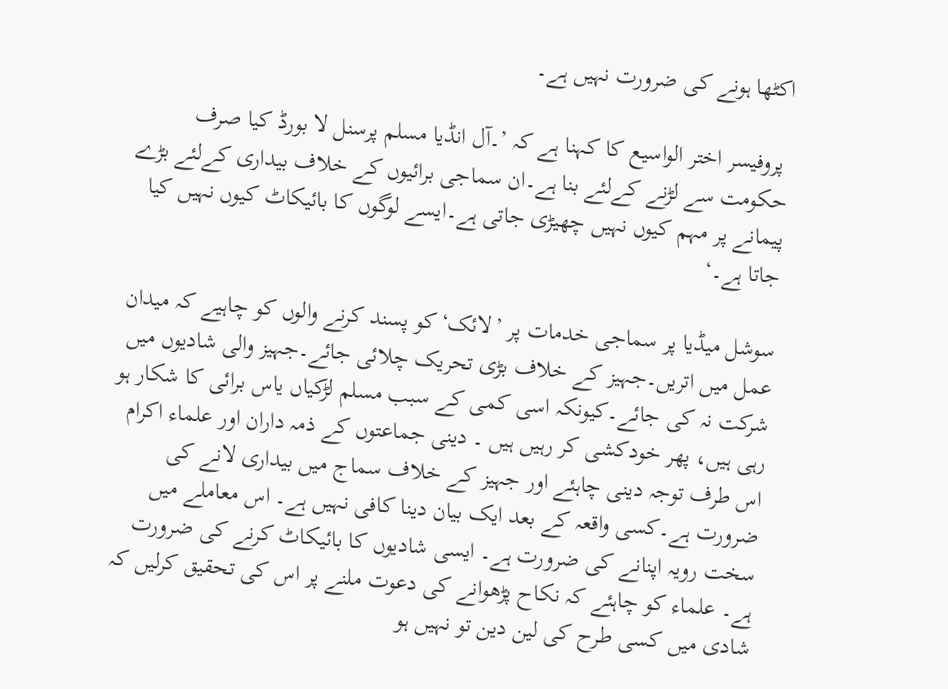اکٹھا ہونے کی ضرورت نہیں ہے۔

 پروفیسر اختر الواسیع کا کہنا ہے کہ ’۔آل انڈیا مسلم پرسنل لا بورڈ کیا صرف حکومت سے لڑنے کےلئے بنا ہے۔ان سماجی برائیوں کے خلاف بیداری کےلئے بڑے پیمانے پر مہم کیوں نہیں چھیڑی جاتی ہے۔ایسے لوگوں کا بائیکاٹ کیوں نہیں کیا جاتا ہے۔‘

سوشل میڈیا پر سماجی خدمات پر ’لائک‘کو پسند کرنے والوں کو چاہیے کہ میدان عمل میں اتریں۔جہیز کے خلاف بڑی تحریک چلائی جائے۔جہیز والی شادیوں میں شرکت نہ کی جائے۔کیونکہ اسی کمی کے سبب مسلم لڑکیاں یاس برائی کا شکار ہو رہی ہیں، پھر خودکشی کر رہیں ہیں ۔ دینی جماعتوں کے ذمہ داران اور علماء اکرام اس طرف توجہ دینی چاہئے اور جہیز کے خلاف سماج میں بیداری لانے کی ضرورت ہے۔کسی واقعہ کے بعد ایک بیان دینا کافی نہیں ہے۔ اس معاملے میں سخت رویہ اپنانے کی ضرورت ہے۔ ایسی شادیوں کا بائیکاٹ کرنے کی ضرورت ہے۔ علماء کو چاہئے کہ نکاح پڑھوانے کی دعوت ملنے پر اس کی تحقیق کرلیں کہ شادی میں کسی طرح کی لین دین تو نہیں ہو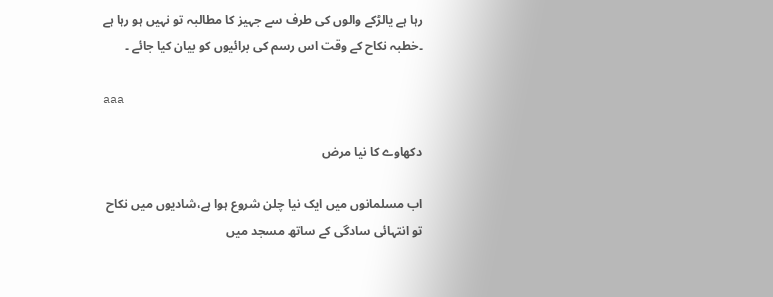رہا ہے یالڑکے والوں کی طرف سے جہیز کا مطالبہ تو نہیں ہو رہا ہے ۔خطبہ نکاح کے وقت اس رسم کی برائیوں کو بیان کیا جائے ۔

aaa

دکھاوے کا نیا مرض

اب مسلمانوں میں ایک نیا چلن شروع ہوا ہے،شادیوں میں نکاح تو انتہائی سادگی کے ساتھ مسجد میں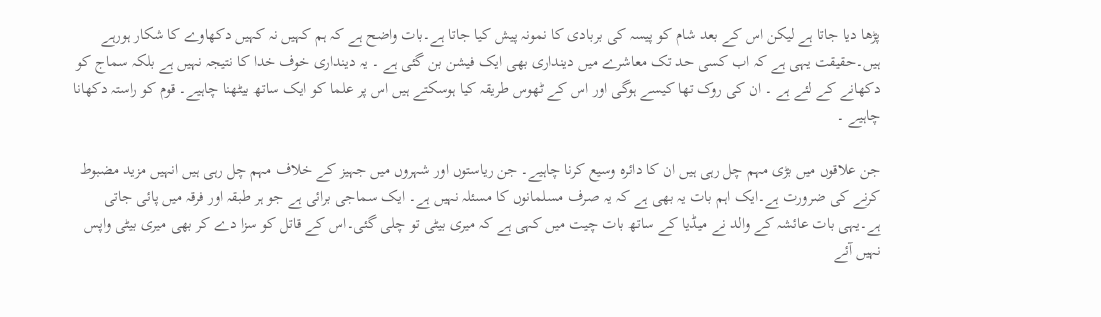پڑھا دیا جاتا ہے لیکن اس کے بعد شام کو پیسہ کی بربادی کا نمونہ پیش کیا جاتا ہے۔بات واضح ہے کہ ہم کہیں نہ کہیں دکھاوے کا شکار ہورہے ہیں۔حقیقت یہی ہے کہ اب کسی حد تک معاشرے میں دینداری بھی ایک فیشن بن گئی ہے ۔ یہ دینداری خوف خدا کا نتیجہ نہیں ہے بلکہ سماج کو دکھانے کے لئے ہے ۔ ان کی روک تھا کیسے ہوگی اور اس کے ٹھوس طریقہ کیا ہوسکتے ہیں اس پر علما کو ایک ساتھ بیٹھنا چاہیے۔ قوم کو راستہ دکھانا چاہیے ۔

جن علاقوں میں بڑی مہم چل رہی ہیں ان کا دائرہ وسیع کرنا چاہیے۔ جن ریاستوں اور شہروں میں جہیز کے خلاف مہم چل رہی ہیں انہیں مزید مضبوط کرنے کی ضرورت ہے۔ایک اہم بات یہ بھی ہے کہ یہ صرف مسلمانوں کا مسئلہ نہیں ہے۔ ایک سماجی برائی ہے جو ہر طبقہ اور فرقہ میں پائی جاتی ہے۔یہی بات عائشہ کے والد نے میڈیا کے ساتھ بات چیت میں کہی ہے کہ میری بیٹی تو چلی گئی۔اس کے قاتل کو سزا دے کر بھی میری بیٹی واپس نہیں آئے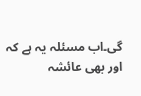گی۔اب مسئلہ یہ ہے کہ اور بھی عائشہ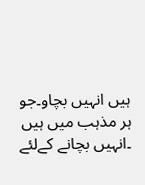ہیں انہیں بچاو۔جو ہر مذہب میں ہیں ۔انہیں بچانے کےلئے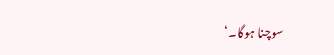سوچنا ہوگا۔‘